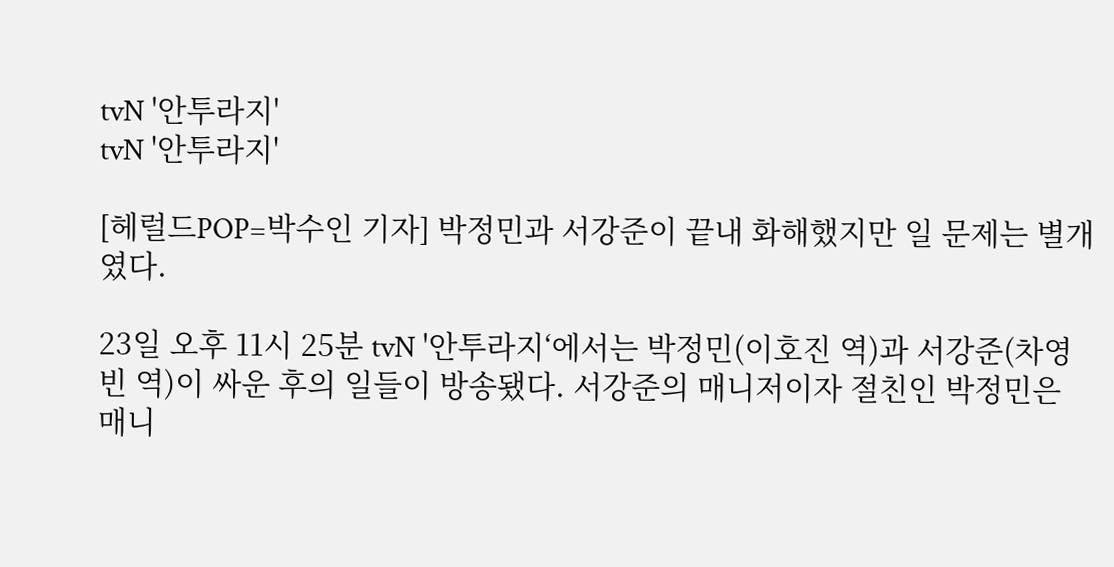tvN '안투라지'
tvN '안투라지'

[헤럴드POP=박수인 기자] 박정민과 서강준이 끝내 화해했지만 일 문제는 별개였다.

23일 오후 11시 25분 tvN '안투라지‘에서는 박정민(이호진 역)과 서강준(차영빈 역)이 싸운 후의 일들이 방송됐다. 서강준의 매니저이자 절친인 박정민은 매니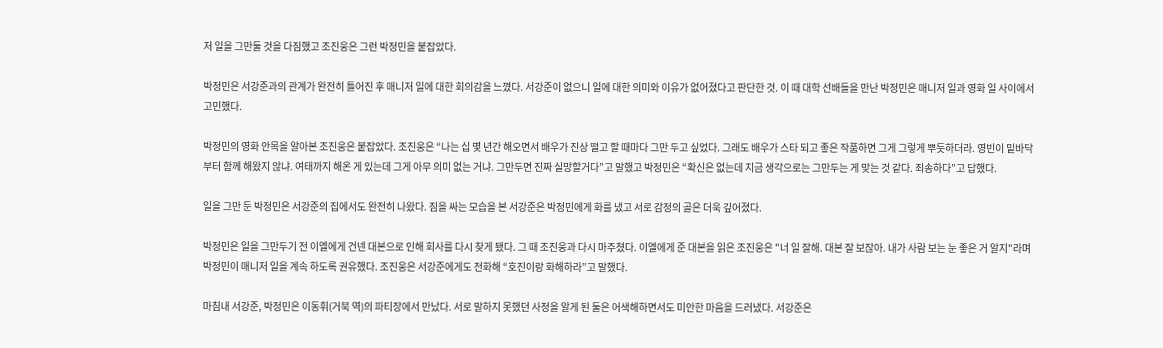저 일을 그만둘 것을 다짐했고 조진웅은 그런 박정민을 붙잡았다.

박정민은 서강준과의 관계가 완전히 틀어진 후 매니저 일에 대한 회의감을 느꼈다. 서강준이 없으니 일에 대한 의미와 이유가 없어졌다고 판단한 것. 이 때 대학 선배들을 만난 박정민은 매니저 일과 영화 일 사이에서 고민했다.

박정민의 영화 안목을 알아본 조진웅은 붙잡았다. 조진웅은 “나는 십 몇 년간 해오면서 배우가 진상 떨고 할 때마다 그만 두고 싶었다. 그래도 배우가 스타 되고 좋은 작품하면 그게 그렇게 뿌듯하더라. 영빈이 밑바닥부터 함께 해왔지 않냐. 여태까지 해온 게 있는데 그게 아무 의미 없는 거냐. 그만두면 진짜 실망할거다”고 말했고 박정민은 “확신은 없는데 지금 생각으로는 그만두는 게 맞는 것 같다. 죄송하다”고 답했다.

일을 그만 둔 박정민은 서강준의 집에서도 완전히 나왔다. 짐을 싸는 모습을 본 서강준은 박정민에게 화를 냈고 서로 감정의 골은 더욱 깊어졌다.

박정민은 일을 그만두기 전 이엘에게 건넨 대본으로 인해 회사를 다시 찾게 됐다. 그 때 조진웅과 다시 마주쳤다. 이엘에게 준 대본을 읽은 조진웅은 "너 일 잘해. 대본 잘 보잖아. 내가 사람 보는 눈 좋은 거 알지"라며 박정민이 매니저 일을 계속 하도록 권유했다. 조진웅은 서강준에게도 전화해 “호진이랑 화해하라”고 말했다.

마침내 서강준, 박정민은 이동휘(거북 역)의 파티장에서 만났다. 서로 말하지 못했던 사정을 알게 된 둘은 어색해하면서도 미안한 마음을 드러냈다. 서강준은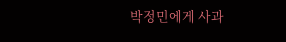박정민에게 사과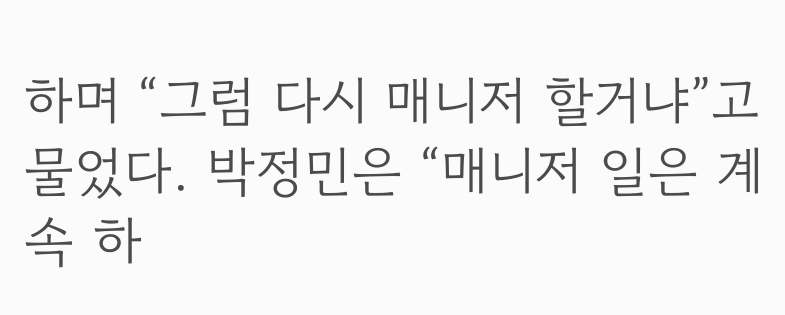하며 “그럼 다시 매니저 할거냐”고 물었다. 박정민은 “매니저 일은 계속 하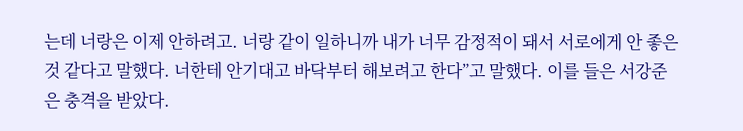는데 너랑은 이제 안하려고. 너랑 같이 일하니까 내가 너무 감정적이 돼서 서로에게 안 좋은 것 같다고 말했다. 너한테 안기대고 바닥부터 해보려고 한다”고 말했다. 이를 들은 서강준은 충격을 받았다.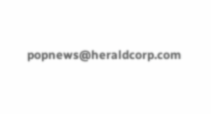popnews@heraldcorp.com